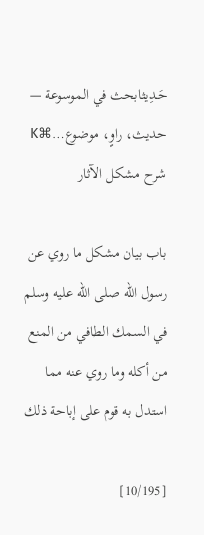حَـدِيثابحث في الموسوعة — حديث، راوٍ، موضوع…⌘K
شرح مشكل الآثار

باب بيان مشكل ما روي عن رسول الله صلى الله عليه وسلم في السمك الطافي من المنع من أكله وما روي عنه مما استدل به قوم على إباحة ذلك

[10/195]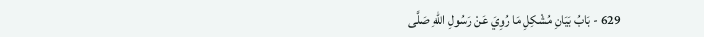629 - بَابُ بَيَانِ مُشْكِلِ مَا رُوِيَ عَنْ رَسُولِ اللهِ صَلَّى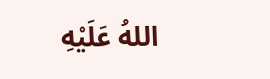اللهُ عَلَيْهِ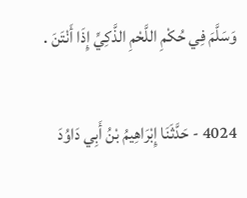وَسَلَّمَ فِي حُكْمِ اللَّحْمِ الذَّكِيِّ إِذَا أَنْتَنَ .

4024 - حَدَّثَنَا إِبْرَاهِيمُ بْنُ أَبِي دَاوُدَ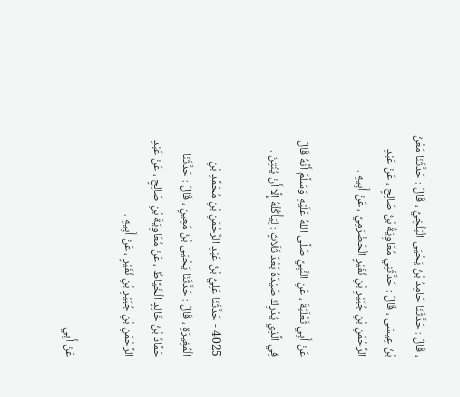، قَالَ : حَدَّثَنَا حَامِدُ بْنُ يَحْيَى الْبَلْخِيُّ ، قَالَ : حَدَّثَنَا مَعْنُ بْنُ عِيسَى ، قَالَ : حَدَّثَنِي مُعَاوِيَةُ بْنُ صَالِحٍ ، عَنْ عَبْدِ الرَّحْمَنِ بْنِ جُبَيْرِ بْنِ نُفَيْرٍ الْحَضْرَمِيِّ ، عَنْ أَبِيهِ .

عَنْ أَبِي ثَعْلَبَةَ ، عَنِ النَّبِيِّ صَلَّى اللهُ عَلَيْهِ وَسَلَّمَ أَنَّهُ قَالَ فِي الَّذِي يُدْرِكُ صَيْدَهُ بَعْدَ ثَلَاثٍ : لِيَأْكُلْهُ إِلَّا أَنْ يُنْتِنَ .

4025 - حَدَّثَنَا عَلِيُّ بْنُ عَبْدِ الرَّحْمَنِ بْنِ مُحَمَّدِ بْنِ الْمُغِيرَةِ ، قَالَ : حَدَّثَنَا يَحْيَى بْنُ مَعِينٍ ، قَالَ : حَدَّثَنَا حَمَّادُ بْنُ خَالِدٍ الْخَيَّاطُ ، عَنْ مُعَاوِيَةَ بْنِ صَالِحٍ ، عَنْ عَبْدِ الرَّحْمَنِ بْنِ جُبَيْرِ بْنِ نُفَيْرٍ ، عَنْ أَبِيهِ .

عَنْ أَبِي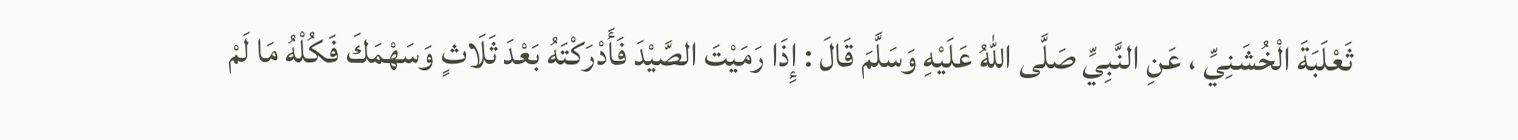ثَعْلَبَةَ الْخُشَنِيِّ ، عَنِ النَّبِيِّ صَلَّى اللهُ عَلَيْهِ وَسَلَّمَ قَالَ : إِذَا رَمَيْتَ الصَّيْدَ فَأَدْرَكْتَهُ بَعْدَ ثَلَاثٍ وَسَهْمَكَ فَكُلْهُ مَا لَمْ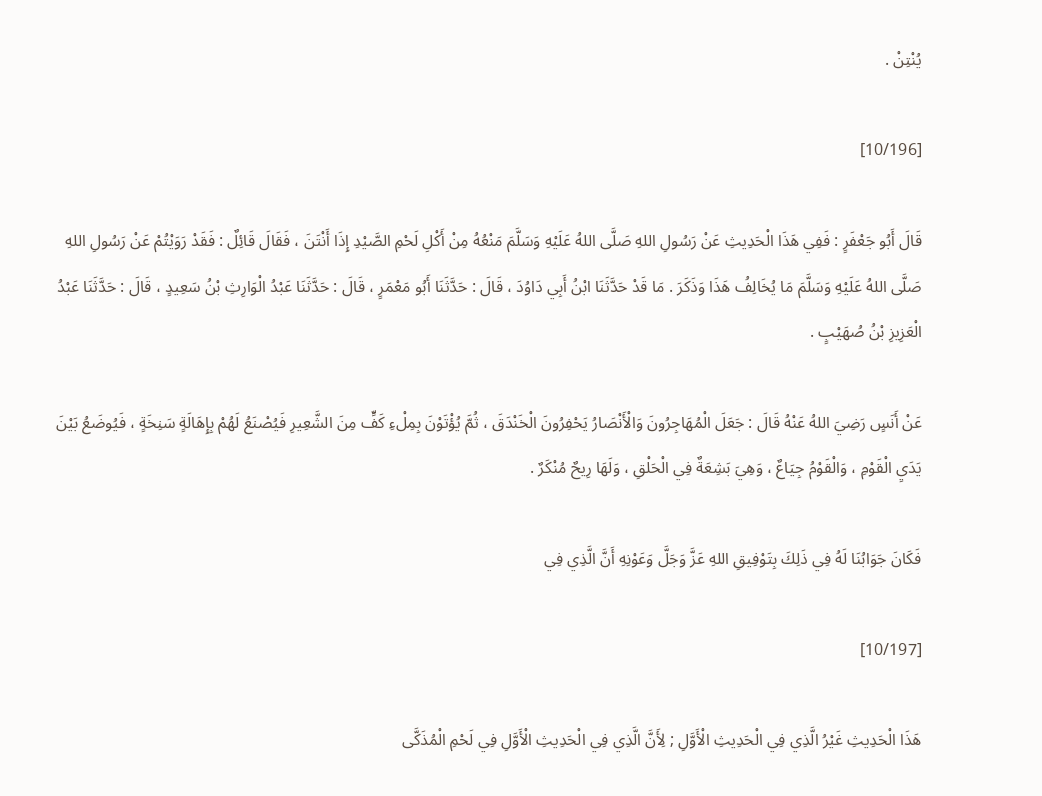يُنْتِنْ .

[10/196]

قَالَ أَبُو جَعْفَرٍ : فَفِي هَذَا الْحَدِيثِ عَنْ رَسُولِ اللهِ صَلَّى اللهُ عَلَيْهِ وَسَلَّمَ مَنْعُهُ مِنْ أَكْلِ لَحْمِ الصَّيْدِ إِذَا أَنْتَنَ ، فَقَالَ قَائِلٌ : فَقَدْ رَوَيْتُمْ عَنْ رَسُولِ اللهِ صَلَّى اللهُ عَلَيْهِ وَسَلَّمَ مَا يُخَالِفُ هَذَا وَذَكَرَ . مَا قَدْ حَدَّثَنَا ابْنُ أَبِي دَاوُدَ ، قَالَ : حَدَّثَنَا أَبُو مَعْمَرٍ ، قَالَ : حَدَّثَنَا عَبْدُ الْوَارِثِ بْنُ سَعِيدٍ ، قَالَ : حَدَّثَنَا عَبْدُ الْعَزِيزِ بْنُ صُهَيْبٍ .

عَنْ أَنَسٍ رَضِيَ اللهُ عَنْهُ قَالَ : جَعَلَ الْمُهَاجِرُونَ وَالْأَنْصَارُ يَحْفِرُونَ الْخَنْدَقَ ، ثُمَّ يُؤْتَوْنَ بِمِلْءِ كَفٍّ مِنَ الشَّعِيرِ فَيُصْنَعُ لَهُمْ بِإِهَالَةٍ سَنِخَةٍ ، فَيُوضَعُ بَيْنَ يَدَيِ الْقَوْمِ ، وَالْقَوْمُ جِيَاعٌ ، وَهِيَ بَشِعَةٌ فِي الْحَلْقِ ، وَلَهَا رِيحٌ مُنْكَرٌ .

فَكَانَ جَوَابُنَا لَهُ فِي ذَلِكَ بِتَوْفِيقِ اللهِ عَزَّ وَجَلَّ وَعَوْنِهِ أَنَّ الَّذِي فِي

[10/197]

هَذَا الْحَدِيثِ غَيْرُ الَّذِي فِي الْحَدِيثِ الْأَوَّلِ ; لِأَنَّ الَّذِي فِي الْحَدِيثِ الْأَوَّلِ فِي لَحْمِ الْمُذَكَّى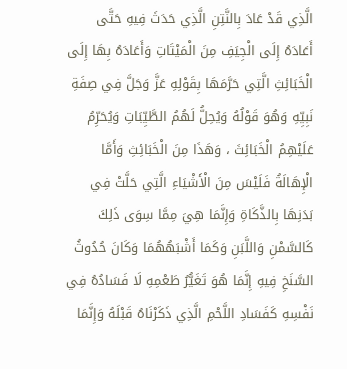الَّذِي قَدْ عَادَ بِالنَّتِنِ الَّذِي حَدَثَ فِيهِ حَتَّى أَعَادَهُ إِلَى الْجِيَفِ مِنَ الْمَيْتَاتِ وَأَعَادَهُ بِهَا إِلَى الْخَبَائِثِ الَّتِي حَرَّمَهَا بِقَوْلِهِ عَزَّ وَجَلَّ فِي صِفَةِ نَبِيِّهِ وَهُوَ قَوْلُهُ وَيُحِلُّ لَهُمُ الطَّيِّبَاتِ وَيُحَرِّمُ عَلَيْهِمُ الْخَبَائِثَ ، وَهَذَا مِنَ الْخَبَائِثِ وَأَمَّا الْإِهَالَةُ فَلَيْسَ مِنَ الْأَشْيَاءِ الَّتِي حَلَّتْ فِي بَدَنِهَا بِالذَّكَاةِ وَإِنَّمَا هِيَ مِمَّا سِوَى ذَلِكَ كَالسَّمْنِ وَاللَّبَنِ وَكَمَا أَشْبَهُهُمَا وَكَانَ حُدُوثُ السَّنَخِ فِيهِ إِنَّمَا هُوَ تَغَيُّرُ طَعْمِهِ لَا فَسَادُهُ فِي نَفْسِهِ كَفَسَادِ اللَّحْمِ الَّذِي ذَكَرْنَاهُ قَبْلَهُ وَإِنَّمَا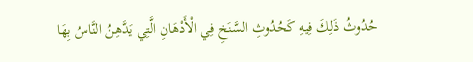حُدُوثُ ذَلِكَ فِيهِ كَحُدُوثِ السَّنَخِ فِي الْأَدْهَانِ الَّتِي يَدَّهِنُ النَّاسُ بِهَا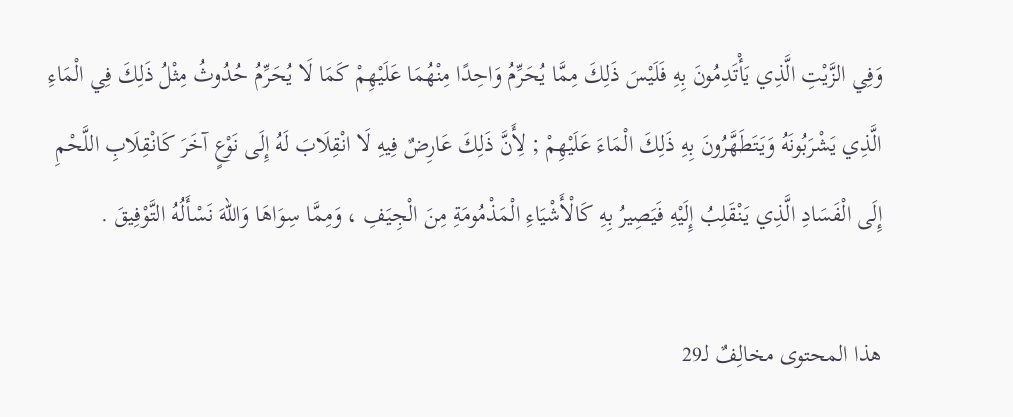وَفِي الزَّيْتِ الَّذِي يَأْتَدِمُونَ بِهِ فَلَيْسَ ذَلِكَ مِمَّا يُحَرِّمُ وَاحِدًا مِنْهُمَا عَلَيْهِمْ كَمَا لَا يُحَرِّمُ حُدُوثُ مِثْلُ ذَلِكَ فِي الْمَاءِ الَّذِي يَشْرَبُونَهُ وَيَتَطَهَّرُونَ بِهِ ذَلِكَ الْمَاءَ عَلَيْهِمْ ; لِأَنَّ ذَلِكَ عَارِضٌ فِيهِ لَا انْقِلَابَ لَهُ إِلَى نَوْعٍ آخَرَ كَانْقِلَابِ اللَّحْمِ إِلَى الْفَسَادِ الَّذِي يَنْقَلِبُ إِلَيْهِ فَيَصِيرُ بِهِ كَالْأَشْيَاءِ الْمَذْمُومَةِ مِنَ الْجِيَفِ ، وَمِمَّا سِوَاهَا وَاللهَ نَسْأَلُهُ التَّوْفِيقَ .

هذا المحتوى مخالِفٌ لـ29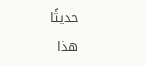حديثًا
هذا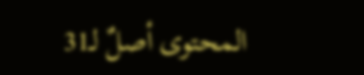المحتوى أصلٌ لـ31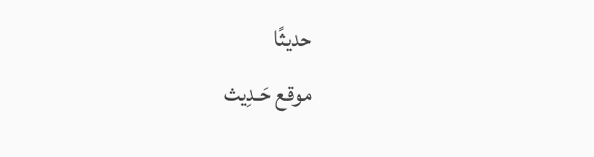حديثًا
موقع حَـدِيث